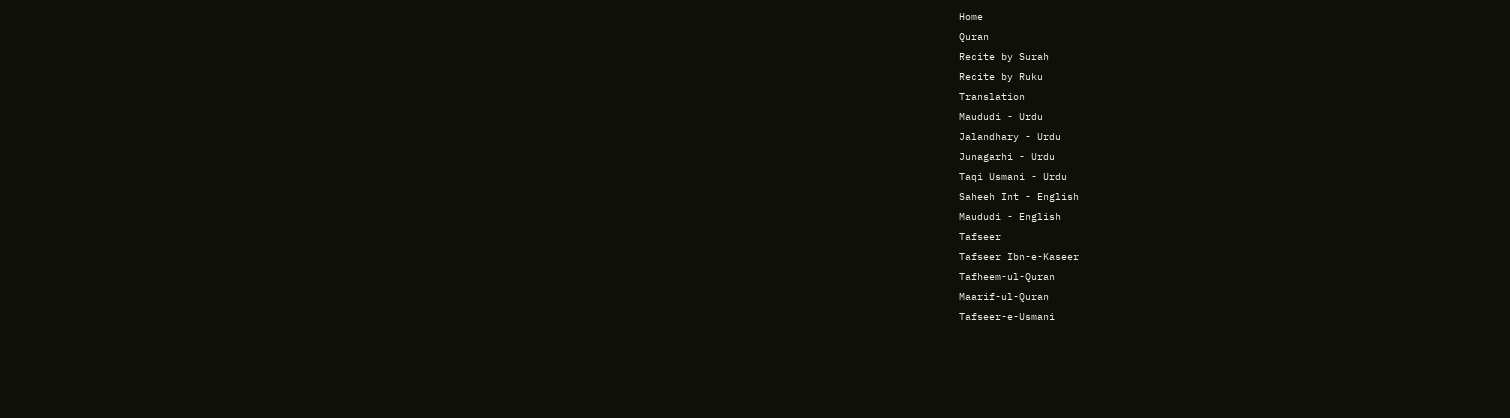Home
Quran
Recite by Surah
Recite by Ruku
Translation
Maududi - Urdu
Jalandhary - Urdu
Junagarhi - Urdu
Taqi Usmani - Urdu
Saheeh Int - English
Maududi - English
Tafseer
Tafseer Ibn-e-Kaseer
Tafheem-ul-Quran
Maarif-ul-Quran
Tafseer-e-Usmani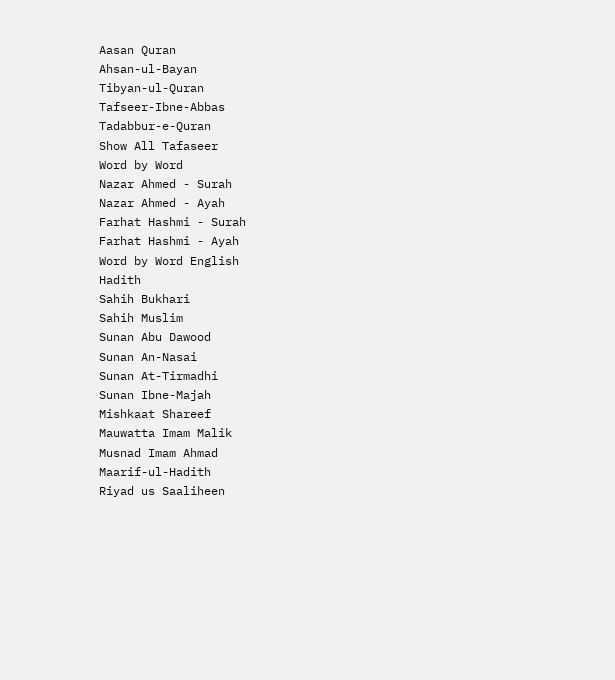Aasan Quran
Ahsan-ul-Bayan
Tibyan-ul-Quran
Tafseer-Ibne-Abbas
Tadabbur-e-Quran
Show All Tafaseer
Word by Word
Nazar Ahmed - Surah
Nazar Ahmed - Ayah
Farhat Hashmi - Surah
Farhat Hashmi - Ayah
Word by Word English
Hadith
Sahih Bukhari
Sahih Muslim
Sunan Abu Dawood
Sunan An-Nasai
Sunan At-Tirmadhi
Sunan Ibne-Majah
Mishkaat Shareef
Mauwatta Imam Malik
Musnad Imam Ahmad
Maarif-ul-Hadith
Riyad us Saaliheen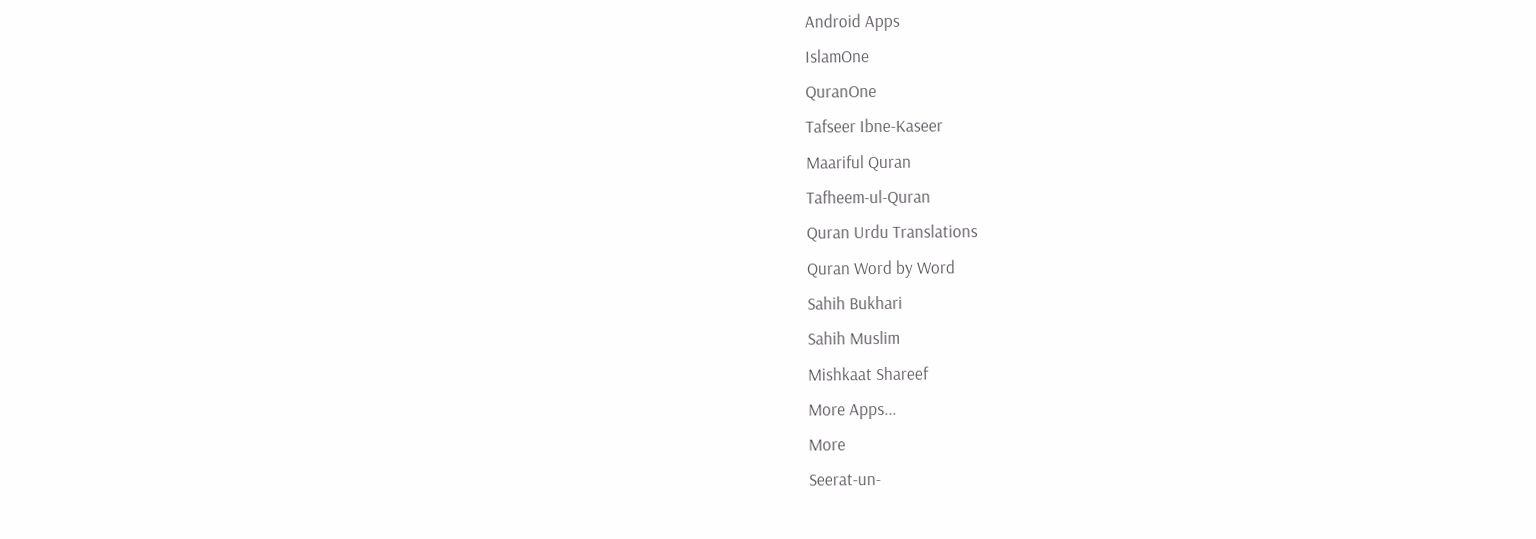Android Apps
IslamOne
QuranOne
Tafseer Ibne-Kaseer
Maariful Quran
Tafheem-ul-Quran
Quran Urdu Translations
Quran Word by Word
Sahih Bukhari
Sahih Muslim
Mishkaat Shareef
More Apps...
More
Seerat-un-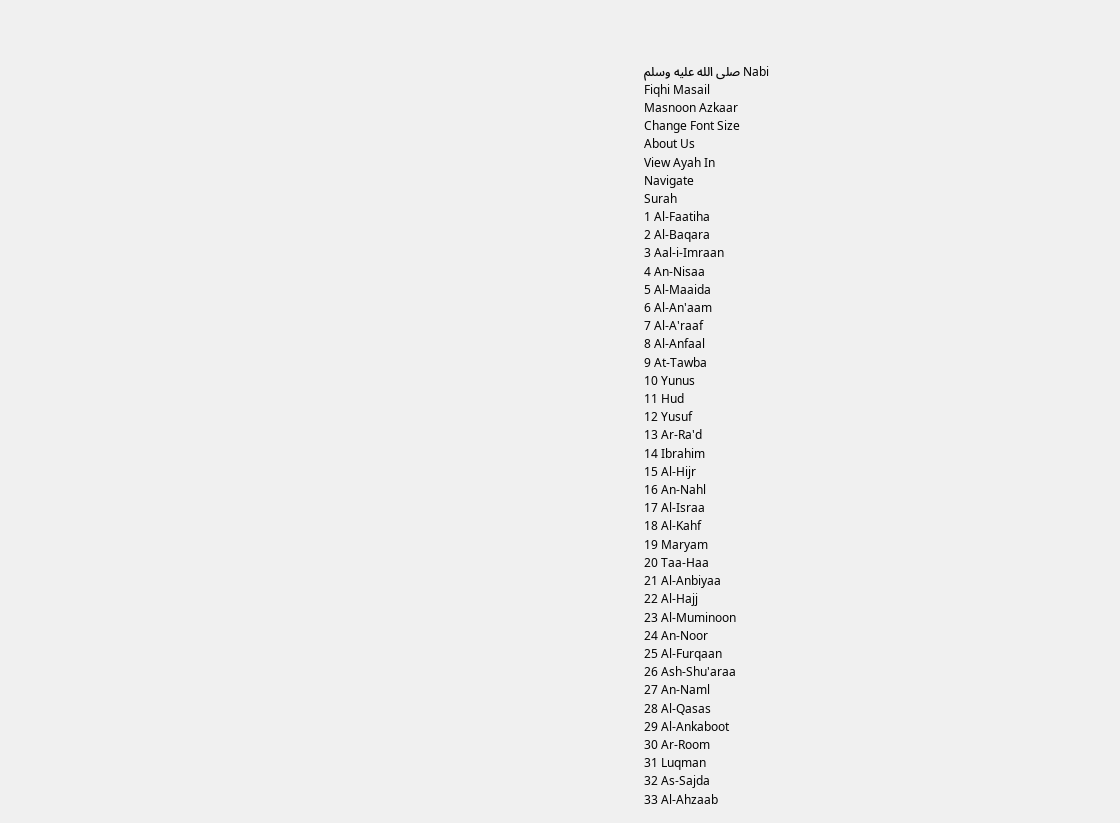Nabi صلى الله عليه وسلم
Fiqhi Masail
Masnoon Azkaar
Change Font Size
About Us
View Ayah In
Navigate
Surah
1 Al-Faatiha
2 Al-Baqara
3 Aal-i-Imraan
4 An-Nisaa
5 Al-Maaida
6 Al-An'aam
7 Al-A'raaf
8 Al-Anfaal
9 At-Tawba
10 Yunus
11 Hud
12 Yusuf
13 Ar-Ra'd
14 Ibrahim
15 Al-Hijr
16 An-Nahl
17 Al-Israa
18 Al-Kahf
19 Maryam
20 Taa-Haa
21 Al-Anbiyaa
22 Al-Hajj
23 Al-Muminoon
24 An-Noor
25 Al-Furqaan
26 Ash-Shu'araa
27 An-Naml
28 Al-Qasas
29 Al-Ankaboot
30 Ar-Room
31 Luqman
32 As-Sajda
33 Al-Ahzaab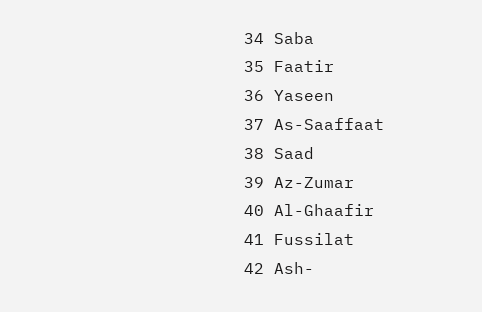34 Saba
35 Faatir
36 Yaseen
37 As-Saaffaat
38 Saad
39 Az-Zumar
40 Al-Ghaafir
41 Fussilat
42 Ash-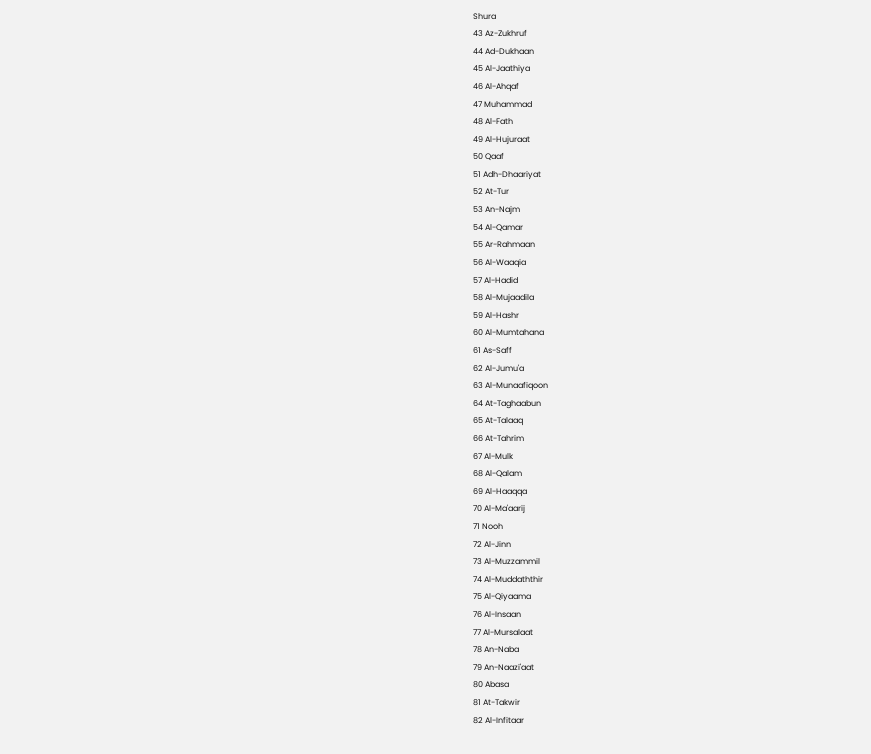Shura
43 Az-Zukhruf
44 Ad-Dukhaan
45 Al-Jaathiya
46 Al-Ahqaf
47 Muhammad
48 Al-Fath
49 Al-Hujuraat
50 Qaaf
51 Adh-Dhaariyat
52 At-Tur
53 An-Najm
54 Al-Qamar
55 Ar-Rahmaan
56 Al-Waaqia
57 Al-Hadid
58 Al-Mujaadila
59 Al-Hashr
60 Al-Mumtahana
61 As-Saff
62 Al-Jumu'a
63 Al-Munaafiqoon
64 At-Taghaabun
65 At-Talaaq
66 At-Tahrim
67 Al-Mulk
68 Al-Qalam
69 Al-Haaqqa
70 Al-Ma'aarij
71 Nooh
72 Al-Jinn
73 Al-Muzzammil
74 Al-Muddaththir
75 Al-Qiyaama
76 Al-Insaan
77 Al-Mursalaat
78 An-Naba
79 An-Naazi'aat
80 Abasa
81 At-Takwir
82 Al-Infitaar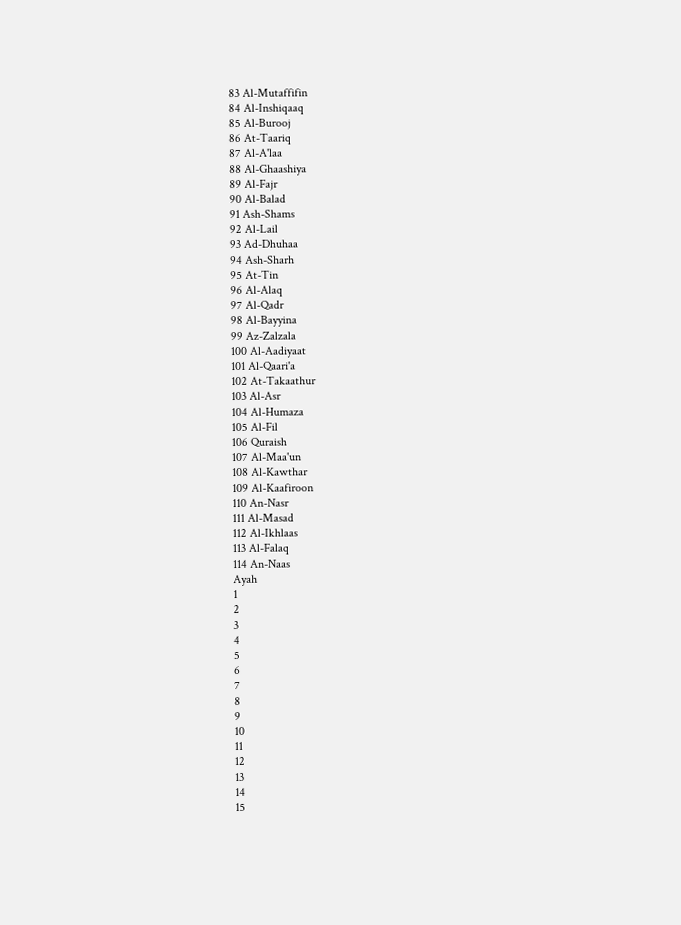83 Al-Mutaffifin
84 Al-Inshiqaaq
85 Al-Burooj
86 At-Taariq
87 Al-A'laa
88 Al-Ghaashiya
89 Al-Fajr
90 Al-Balad
91 Ash-Shams
92 Al-Lail
93 Ad-Dhuhaa
94 Ash-Sharh
95 At-Tin
96 Al-Alaq
97 Al-Qadr
98 Al-Bayyina
99 Az-Zalzala
100 Al-Aadiyaat
101 Al-Qaari'a
102 At-Takaathur
103 Al-Asr
104 Al-Humaza
105 Al-Fil
106 Quraish
107 Al-Maa'un
108 Al-Kawthar
109 Al-Kaafiroon
110 An-Nasr
111 Al-Masad
112 Al-Ikhlaas
113 Al-Falaq
114 An-Naas
Ayah
1
2
3
4
5
6
7
8
9
10
11
12
13
14
15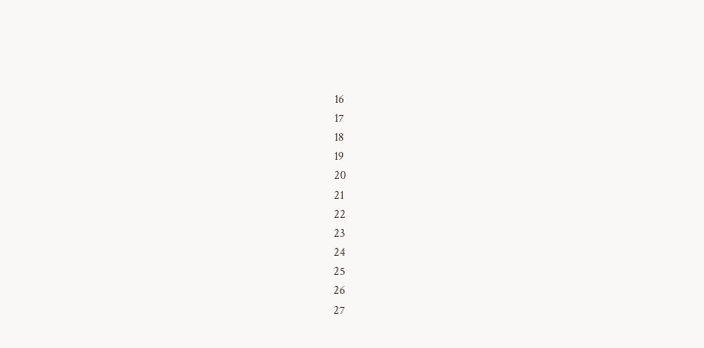16
17
18
19
20
21
22
23
24
25
26
27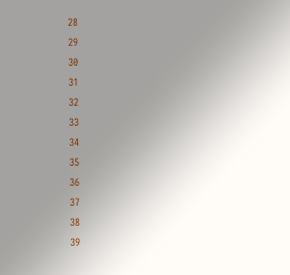28
29
30
31
32
33
34
35
36
37
38
39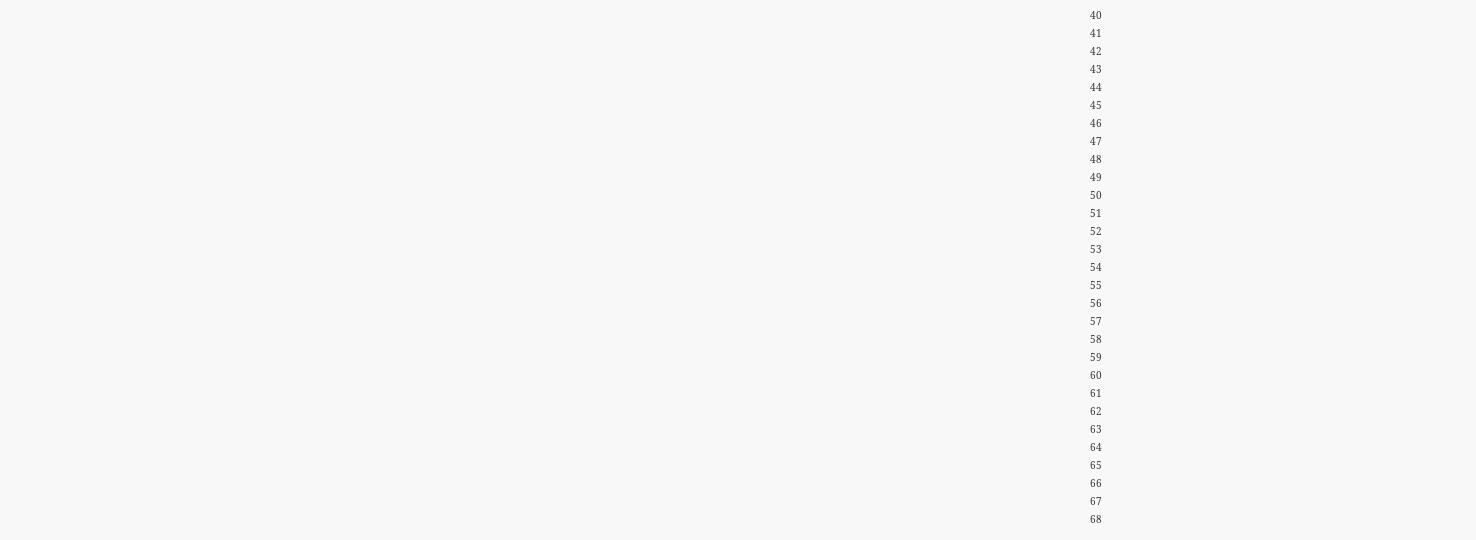40
41
42
43
44
45
46
47
48
49
50
51
52
53
54
55
56
57
58
59
60
61
62
63
64
65
66
67
68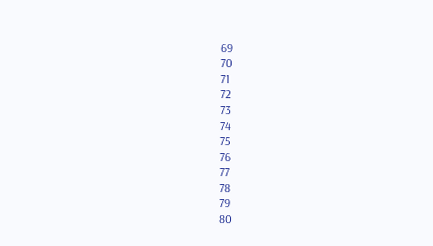69
70
71
72
73
74
75
76
77
78
79
80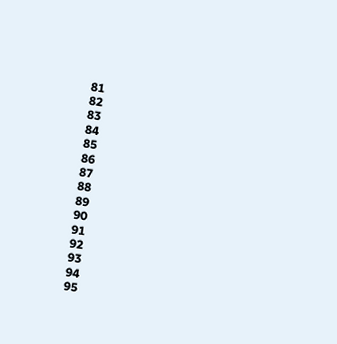81
82
83
84
85
86
87
88
89
90
91
92
93
94
95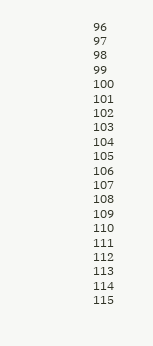96
97
98
99
100
101
102
103
104
105
106
107
108
109
110
111
112
113
114
115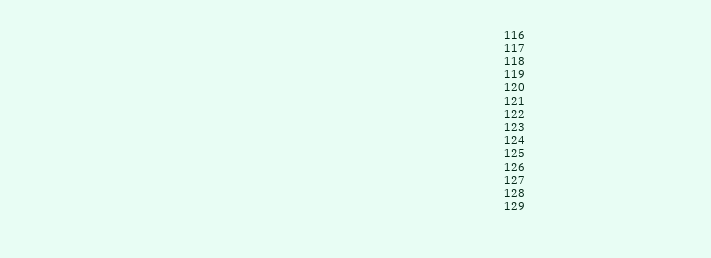116
117
118
119
120
121
122
123
124
125
126
127
128
129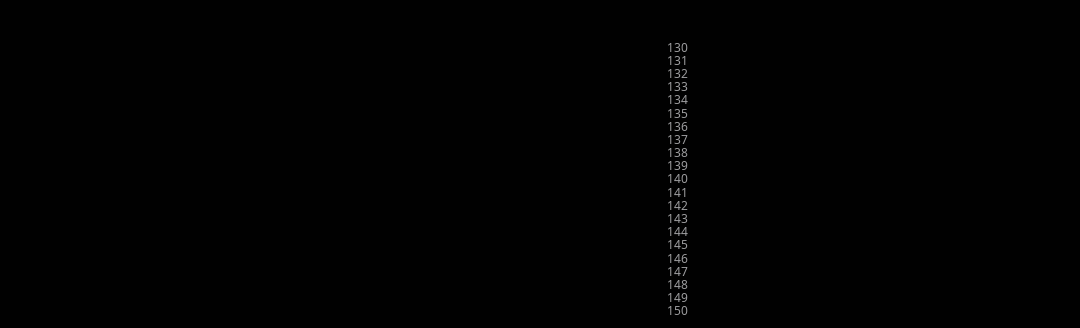130
131
132
133
134
135
136
137
138
139
140
141
142
143
144
145
146
147
148
149
150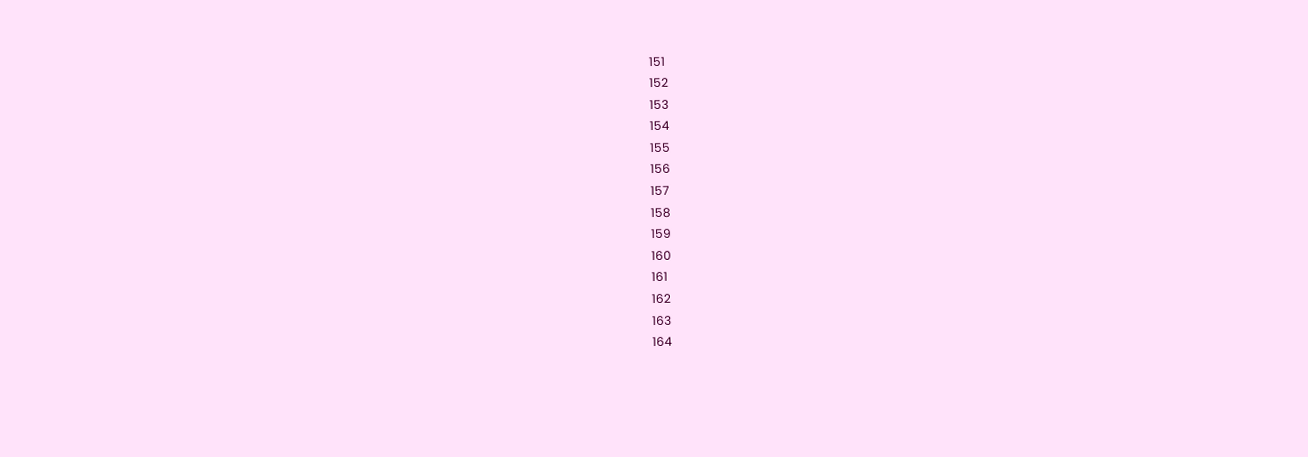151
152
153
154
155
156
157
158
159
160
161
162
163
164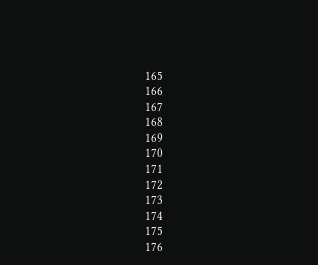165
166
167
168
169
170
171
172
173
174
175
176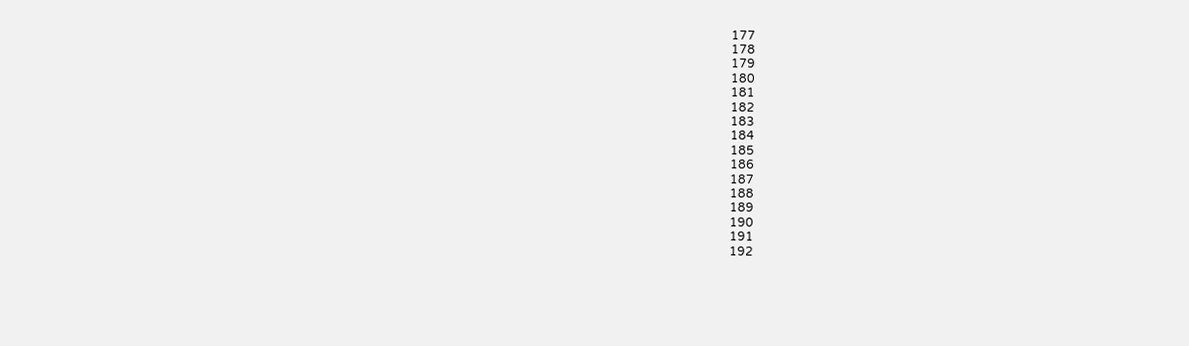177
178
179
180
181
182
183
184
185
186
187
188
189
190
191
192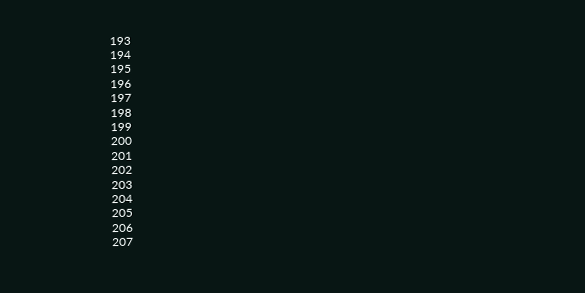193
194
195
196
197
198
199
200
201
202
203
204
205
206
207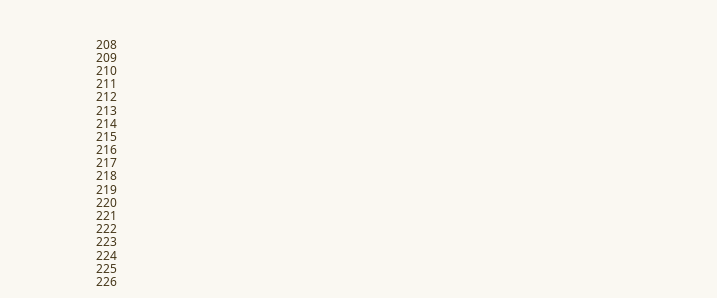208
209
210
211
212
213
214
215
216
217
218
219
220
221
222
223
224
225
226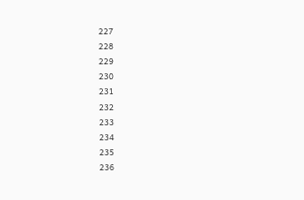227
228
229
230
231
232
233
234
235
236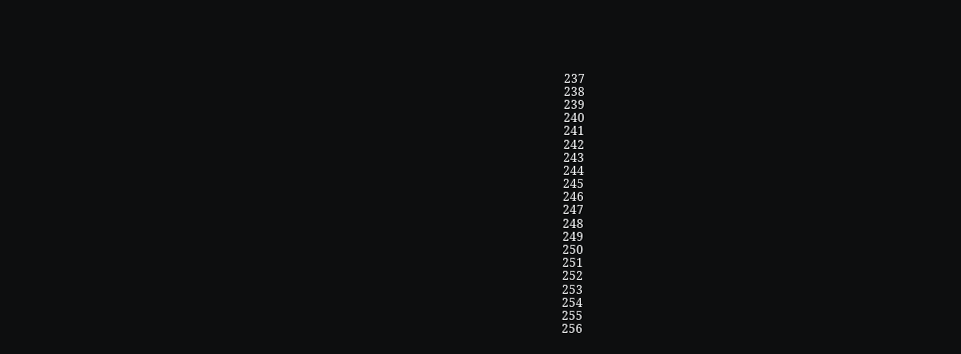237
238
239
240
241
242
243
244
245
246
247
248
249
250
251
252
253
254
255
256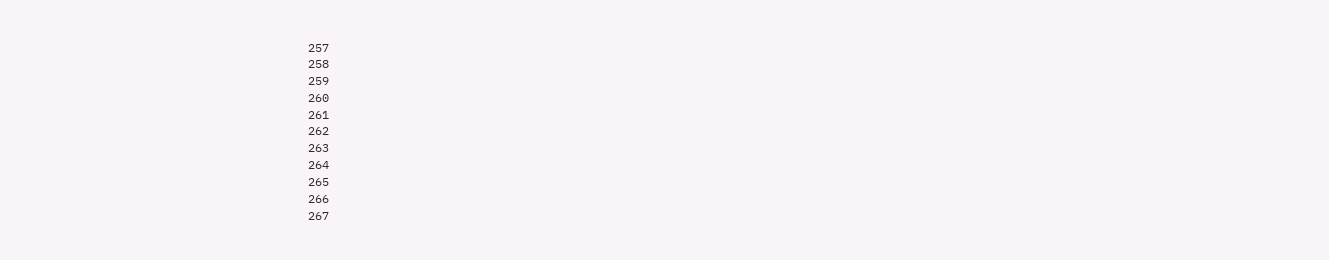257
258
259
260
261
262
263
264
265
266
267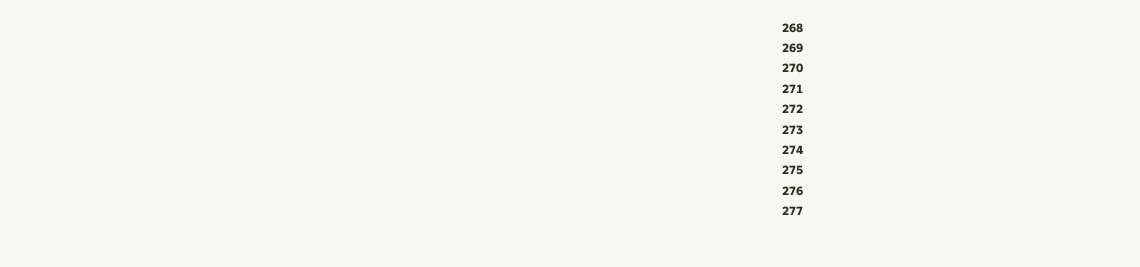268
269
270
271
272
273
274
275
276
277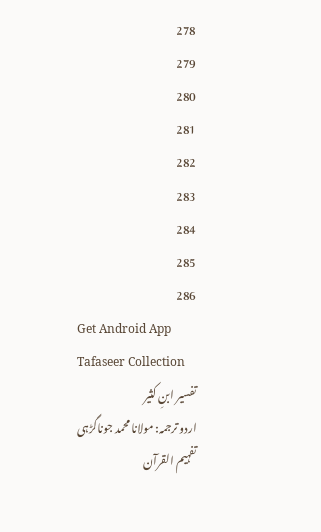278
279
280
281
282
283
284
285
286
Get Android App
Tafaseer Collection
تفسیر ابنِ کثیر
اردو ترجمہ: مولانا محمد جوناگڑہی
تفہیم القرآن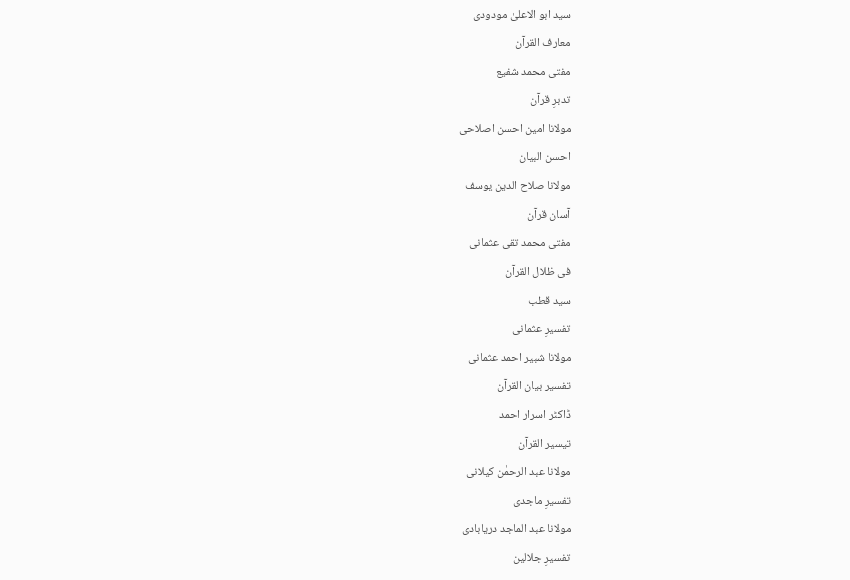سید ابو الاعلیٰ مودودی
معارف القرآن
مفتی محمد شفیع
تدبرِ قرآن
مولانا امین احسن اصلاحی
احسن البیان
مولانا صلاح الدین یوسف
آسان قرآن
مفتی محمد تقی عثمانی
فی ظلال القرآن
سید قطب
تفسیرِ عثمانی
مولانا شبیر احمد عثمانی
تفسیر بیان القرآن
ڈاکٹر اسرار احمد
تیسیر القرآن
مولانا عبد الرحمٰن کیلانی
تفسیرِ ماجدی
مولانا عبد الماجد دریابادی
تفسیرِ جلالین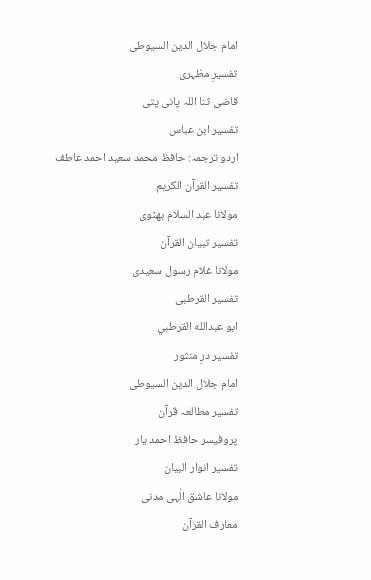امام جلال الدین السیوطی
تفسیرِ مظہری
قاضی ثنا اللہ پانی پتی
تفسیر ابن عباس
اردو ترجمہ: حافظ محمد سعید احمد عاطف
تفسیر القرآن الکریم
مولانا عبد السلام بھٹوی
تفسیر تبیان القرآن
مولانا غلام رسول سعیدی
تفسیر القرطبی
ابو عبدالله القرطبي
تفسیر درِ منثور
امام جلال الدین السیوطی
تفسیر مطالعہ قرآن
پروفیسر حافظ احمد یار
تفسیر انوار البیان
مولانا عاشق الٰہی مدنی
معارف القرآن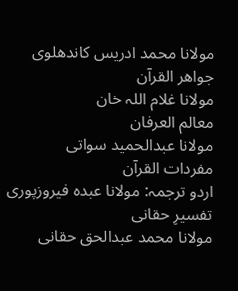مولانا محمد ادریس کاندھلوی
جواھر القرآن
مولانا غلام اللہ خان
معالم العرفان
مولانا عبدالحمید سواتی
مفردات القرآن
اردو ترجمہ: مولانا عبدہ فیروزپوری
تفسیرِ حقانی
مولانا محمد عبدالحق حقانی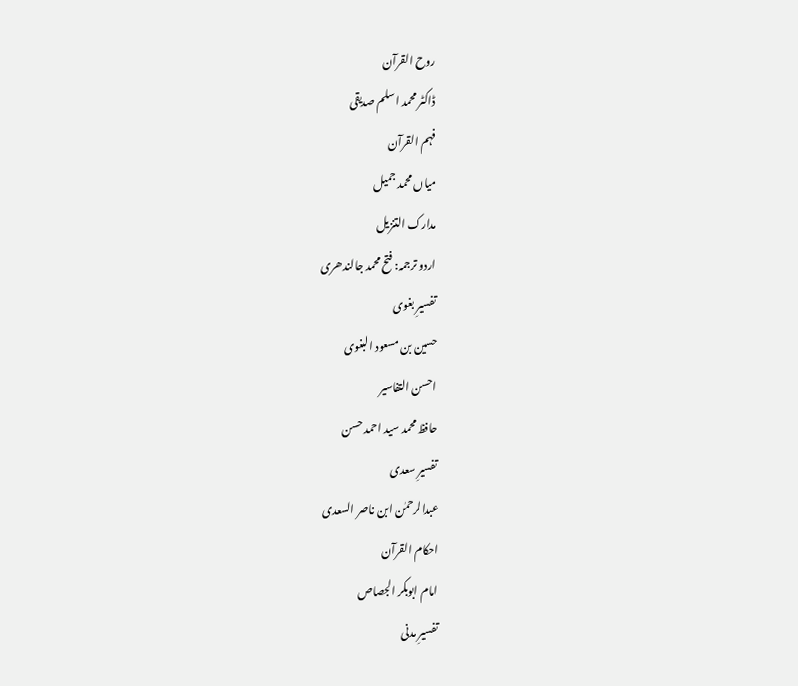روح القرآن
ڈاکٹر محمد اسلم صدیقی
فہم القرآن
میاں محمد جمیل
مدارک التنزیل
اردو ترجمہ: فتح محمد جالندھری
تفسیرِ بغوی
حسین بن مسعود البغوی
احسن التفاسیر
حافظ محمد سید احمد حسن
تفسیرِ سعدی
عبدالرحمٰن ابن ناصر السعدی
احکام القرآن
امام ابوبکر الجصاص
تفسیرِ مدنی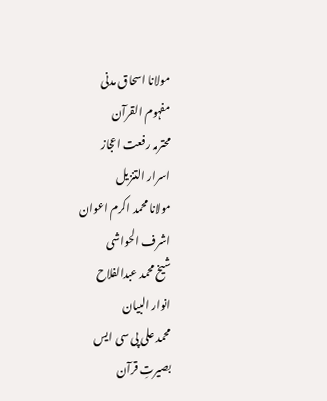مولانا اسحاق مدنی
مفہوم القرآن
محترمہ رفعت اعجاز
اسرار التنزیل
مولانا محمد اکرم اعوان
اشرف الحواشی
شیخ محمد عبدالفلاح
انوار البیان
محمد علی پی سی ایس
بصیرتِ قرآن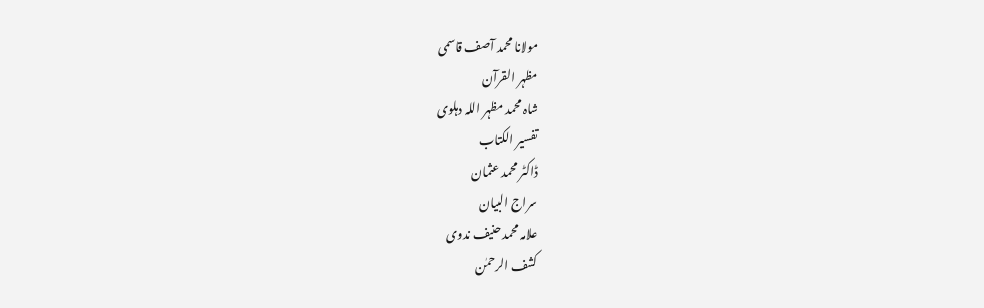مولانا محمد آصف قاسمی
مظہر القرآن
شاہ محمد مظہر اللہ دہلوی
تفسیر الکتاب
ڈاکٹر محمد عثمان
سراج البیان
علامہ محمد حنیف ندوی
کشف الرحمٰن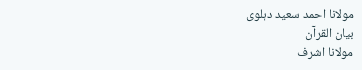مولانا احمد سعید دہلوی
بیان القرآن
مولانا اشرف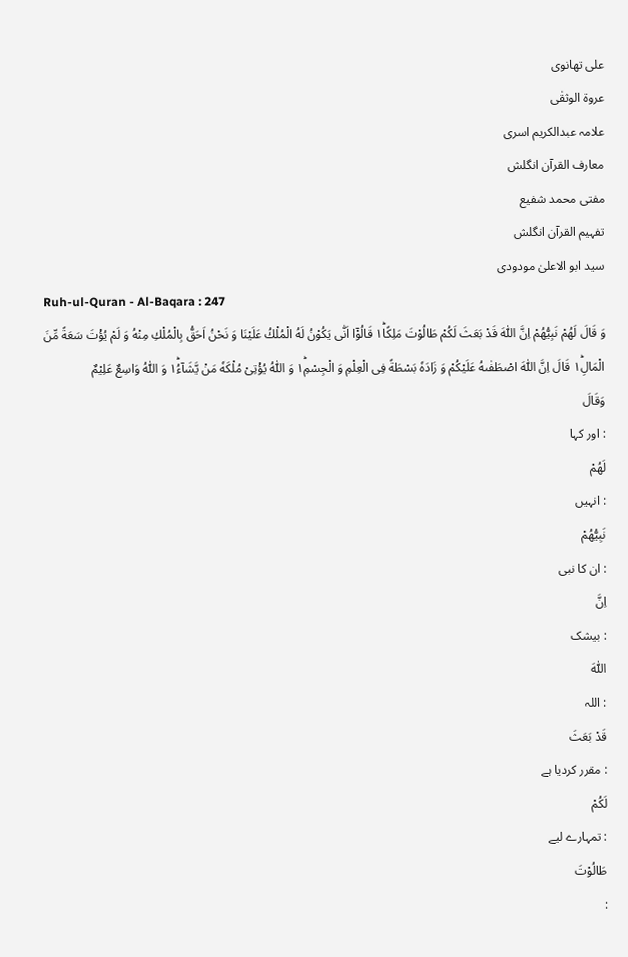علی تھانوی
عروۃ الوثقٰی
علامہ عبدالکریم اسری
معارف القرآن انگلش
مفتی محمد شفیع
تفہیم القرآن انگلش
سید ابو الاعلیٰ مودودی
Ruh-ul-Quran - Al-Baqara : 247
وَ قَالَ لَهُمْ نَبِیُّهُمْ اِنَّ اللّٰهَ قَدْ بَعَثَ لَكُمْ طَالُوْتَ مَلِكًا١ؕ قَالُوْۤا اَنّٰى یَكُوْنُ لَهُ الْمُلْكُ عَلَیْنَا وَ نَحْنُ اَحَقُّ بِالْمُلْكِ مِنْهُ وَ لَمْ یُؤْتَ سَعَةً مِّنَ الْمَالِ١ؕ قَالَ اِنَّ اللّٰهَ اصْطَفٰىهُ عَلَیْكُمْ وَ زَادَهٗ بَسْطَةً فِی الْعِلْمِ وَ الْجِسْمِ١ؕ وَ اللّٰهُ یُؤْتِیْ مُلْكَهٗ مَنْ یَّشَآءُ١ؕ وَ اللّٰهُ وَاسِعٌ عَلِیْمٌ
وَقَالَ
: اور کہا
لَهُمْ
: انہیں
نَبِيُّهُمْ
: ان کا نبی
اِنَّ
: بیشک
اللّٰهَ
: اللہ
قَدْ بَعَثَ
: مقرر کردیا ہے
لَكُمْ
: تمہارے لیے
طَالُوْتَ
: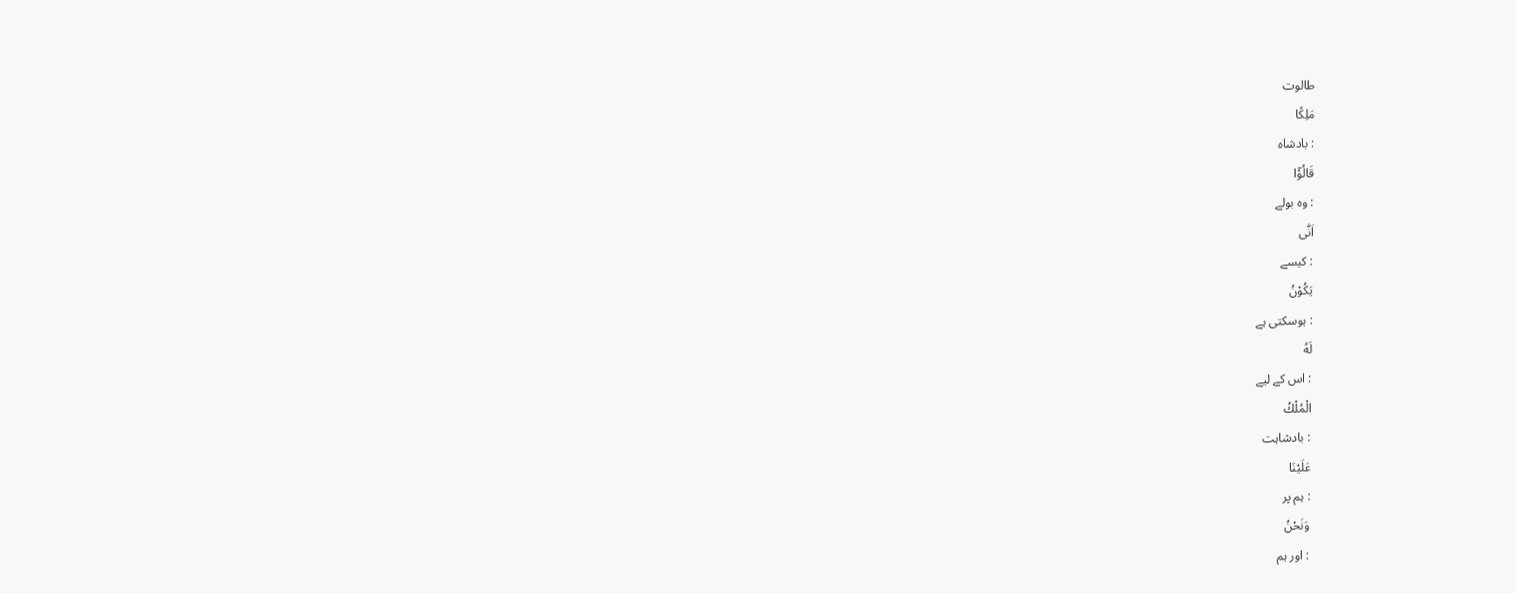طالوت
مَلِكًا
: بادشاہ
قَالُوْٓا
: وہ بولے
اَنّٰى
: کیسے
يَكُوْنُ
: ہوسکتی ہے
لَهُ
: اس کے لیے
الْمُلْكُ
: بادشاہت
عَلَيْنَا
: ہم پر
وَنَحْنُ
: اور ہم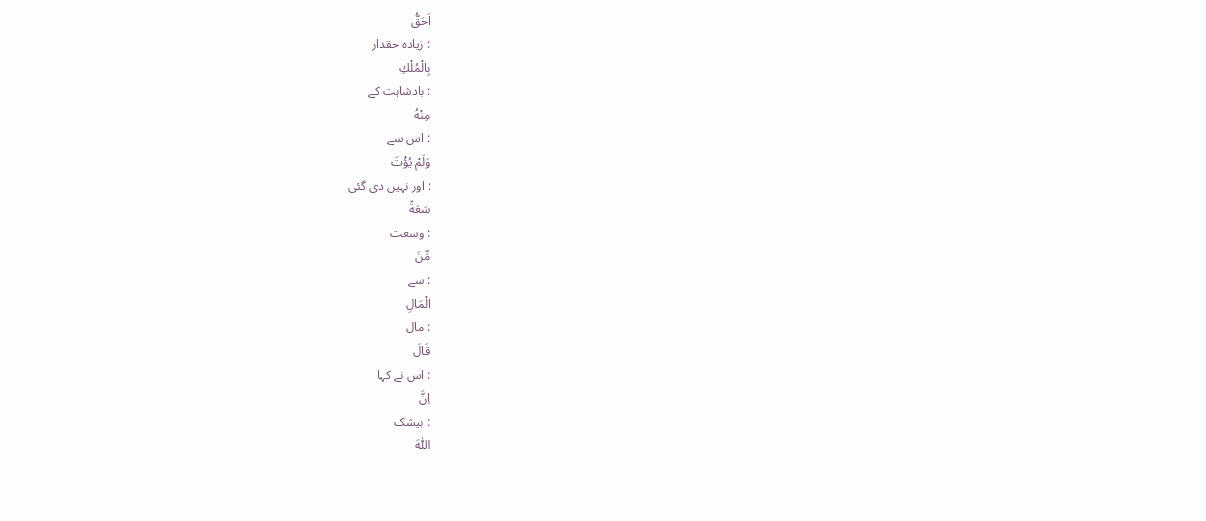اَحَقُّ
: زیادہ حقدار
بِالْمُلْكِ
: بادشاہت کے
مِنْهُ
: اس سے
وَلَمْ يُؤْتَ
: اور نہیں دی گئی
سَعَةً
: وسعت
مِّنَ
: سے
الْمَالِ
: مال
قَالَ
: اس نے کہا
اِنَّ
: بیشک
اللّٰهَ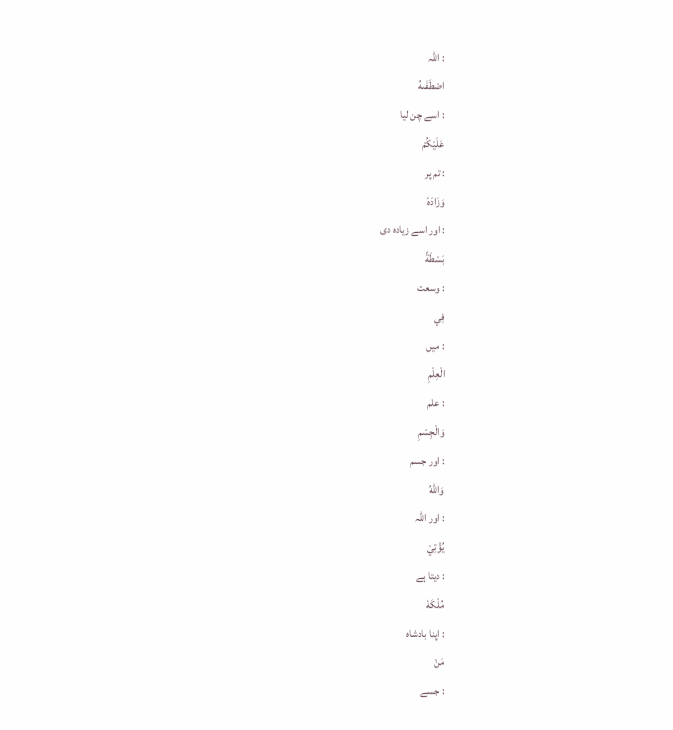: اللہ
اصْطَفٰىهُ
: اسے چن لیا
عَلَيْكُمْ
: تم پر
وَزَادَهٗ
: اور اسے زیادہ دی
بَسْطَةً
: وسعت
فِي
: میں
الْعِلْمِ
: علم
وَالْجِسْمِ
: اور جسم
وَاللّٰهُ
: اور اللہ
يُؤْتِيْ
: دیتا ہے
مُلْكَهٗ
: اپنا بادشاہ
مَنْ
: جسے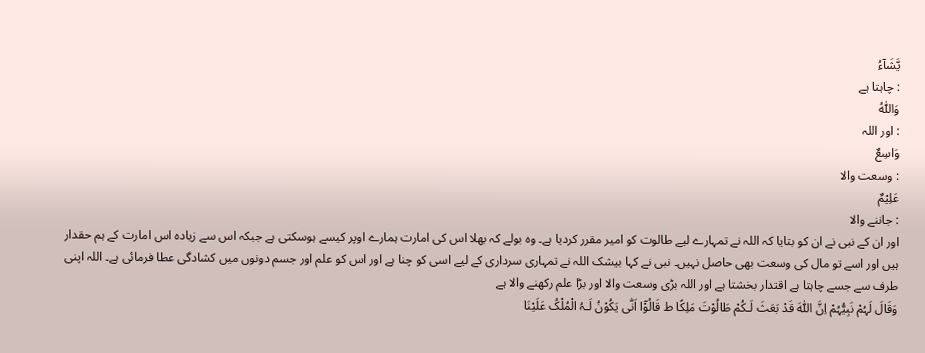يَّشَآءُ
: چاہتا ہے
وَاللّٰهُ
: اور اللہ
وَاسِعٌ
: وسعت والا
عَلِيْمٌ
: جاننے والا
اور ان کے نبی نے ان کو بتایا کہ اللہ نے تمہارے لیے طالوت کو امیر مقرر کردیا ہے۔ وہ بولے کہ بھلا اس کی امارت ہمارے اوپر کیسے ہوسکتی ہے جبکہ اس سے زیادہ اس امارت کے ہم حقدار ہیں اور اسے تو مال کی وسعت بھی حاصل نہیں۔ نبی نے کہا بیشک اللہ نے تمہاری سرداری کے لیے اسی کو چنا ہے اور اس کو علم اور جسم دونوں میں کشادگی عطا فرمائی ہے۔ اللہ اپنی طرف سے جسے چاہتا ہے اقتدار بخشتا ہے اور اللہ بڑی وسعت والا اور بڑا علم رکھنے والا ہے
وَقَالَ لَہُمْ نَبِیُّہُمْ اِنَّ اللّٰہَ قَدْ بَعَثَ لَـکُمْ طَالُوْتَ مَلِکًا ط قَالُوْٓا اَنّٰی یَکُوْنُ لَـہُ الْمُلْکُ عَلَیْنَا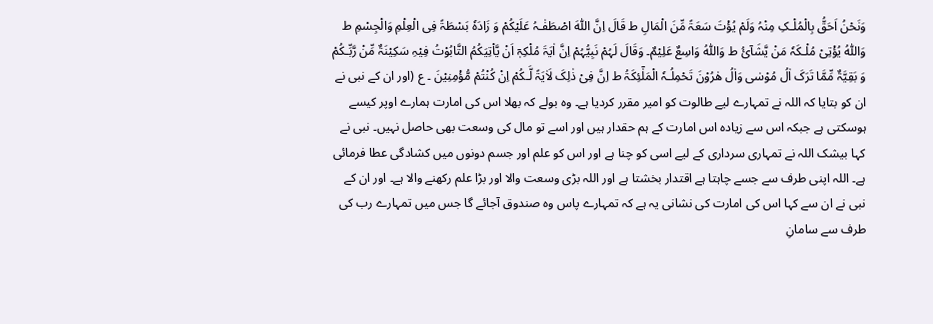وَنَحْنُ اَحَقُّ بِالْمُلْـکِ مِنْہُ وَلَمْ یُؤْتَ سَعَۃً مِّنَ الْمَالِ ط قَالَ اِنَّ اللّٰہَ اصْطَفٰـہُ عَلَیْکُمْ وَ زَادَہٗ بَسْطَۃً فِی الْعِلْمِ وَالْجِسْمِ ط وَاللّٰہُ یُؤْتِیْ مُلْـکَہٗ مَنْ یَّشَآئُ ط وَاللّٰہُ وَاسِعٌ عَلِیْمٌ۔ وَقَالَ لَہُمْ نَبِیُّہُمْ اِنَّ اٰیَۃَ مُلْکِہٖٓ اَنْ یَّاْتِیَکُمُ التَّابُوْتُ فِیْہِ سَکِیْنَۃٌ مِّنْ رَّبِّـکُمْ وَ بَقِیَّۃٌ مِّمَّا تَرَکَ اٰلُ مُوْسٰی وَاٰلُ ھٰرُوْنَ تَحْمِلُـہٗ الْمَلٰٓئِکَۃُ ط اِنَّ فِیْ ذٰلِکَ لَاٰیَۃً لَّـکُمْ اِنْ کُنْتُمْ مُّؤْمِنِیْنَ ۔ ع (اور ان کے نبی نے ان کو بتایا کہ اللہ نے تمہارے لیے طالوت کو امیر مقرر کردیا ہے۔ وہ بولے کہ بھلا اس کی امارت ہمارے اوپر کیسے ہوسکتی ہے جبکہ اس سے زیادہ اس امارت کے ہم حقدار ہیں اور اسے تو مال کی وسعت بھی حاصل نہیں۔ نبی نے کہا بیشک اللہ نے تمہاری سرداری کے لیے اسی کو چنا ہے اور اس کو علم اور جسم دونوں میں کشادگی عطا فرمائی ہے۔ اللہ اپنی طرف سے جسے چاہتا ہے اقتدار بخشتا ہے اور اللہ بڑی وسعت والا اور بڑا علم رکھنے والا ہے۔ اور ان کے نبی نے ان سے کہا اس کی امارت کی نشانی یہ ہے کہ تمہارے پاس وہ صندوق آجائے گا جس میں تمہارے رب کی طرف سے سامانِ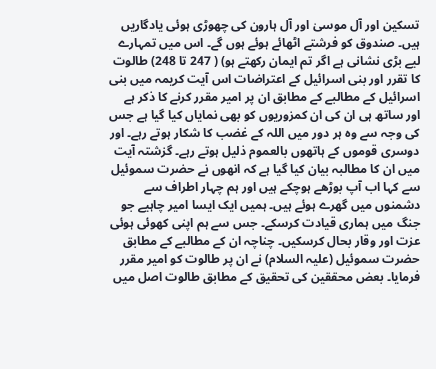تسکین اور آل موسیٰ اور آل ہارون کی چھوڑی ہوئی یادگاریں ہیں۔ صندوق کو فرشتے اٹھائے ہوئے ہوں گے۔ اس میں تمہارے لیے بڑی نشانی ہے اگر تم ایمان رکھتے ہو) ( 247 تا 248) طالوت کا تقرر اور بنی اسرائیل کے اعتراضات اس آیت کریمہ میں بنی اسرائیل کے مطالبے کے مطابق ان پر امیر مقرر کرنے کا ذکر ہے اور ساتھ ہی ان کی ان کمزوریوں کو بھی نمایاں کیا گیا ہے جس کی وجہ سے وہ ہر دور میں اللہ کے غضب کا شکار ہوتے رہے۔ اور دوسری قوموں کے ہاتھوں بالعموم ذلیل ہوتے رہے۔ گزشتہ آیت میں ان کا مطالبہ بیان کیا گیا ہے کہ انھوں نے حضرت سموئیل سے کہا اب آپ بوڑھے ہوچکے ہیں اور ہم چہار اطراف سے دشمنوں میں گھرے ہوئے ہیں۔ ہمیں ایک ایسا امیر چاہیے جو جنگ میں ہماری قیادت کرسکے۔ جس سے ہم اپنی کھوئی ہوئی عزت اور وقار بحال کرسکیں۔ چناچہ ان کے مطالبے کے مطابق حضرت سموئیل (علیہ السلام) نے ان پر طالوت کو امیر مقرر فرمایا۔ بعض محققین کی تحقیق کے مطابق طالوت اصل میں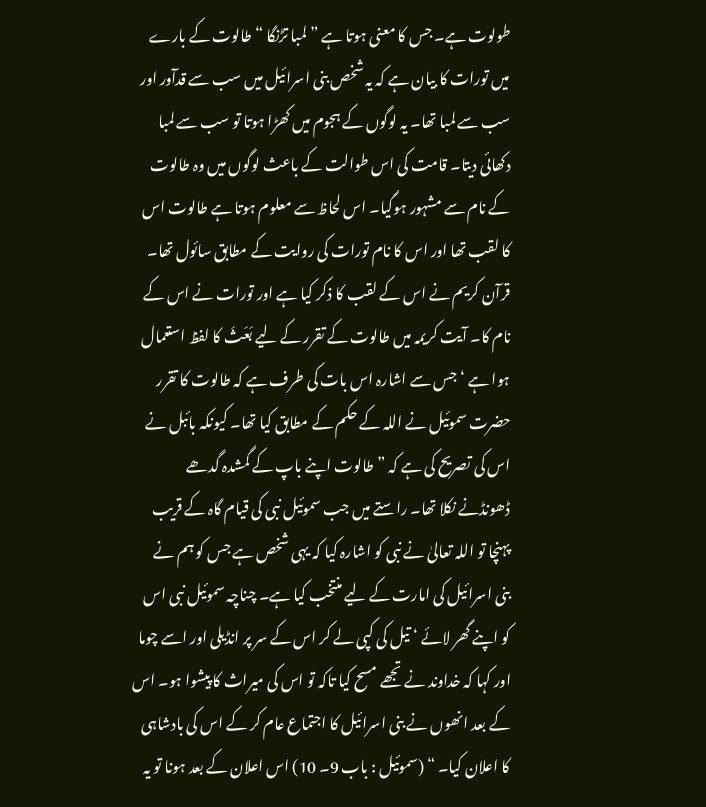طولوت ہے۔ جس کا معنی ہوتا ہے ” لمبا تڑنگا “ طالوت کے بارے میں تورات کا بیان ہے کہ یہ شخص بنی اسرائیل میں سب سے قدآور اور سب سے لمبا تھا۔ یہ لوگوں کے ہجوم میں کھڑا ہوتا تو سب سے لمبا دکھائی دیتا۔ قامت کی اس طوالت کے باعث لوگوں میں وہ طالوت کے نام سے مشہور ہوگیا۔ اس لحاظ سے معلوم ہوتا ہے طالوت اس کا لقب تھا اور اس کا نام تورات کی روایت کے مطابق سائول تھا۔ قرآن کریم نے اس کے لقب کا ذکر کیا ہے اور تورات نے اس کے نام کا۔ آیت کریمہ میں طالوت کے تقرر کے لیے بَعَثَ کا لفظ استعمال ہوا ہے ‘ جس سے اشارہ اس بات کی طرف ہے کہ طالوت کا تقرر حضرت سموئیل نے اللہ کے حکم کے مطابق کیا تھا۔ کیونکہ بائبل نے اس کی تصریح کی ہے کہ ” طالوت اپنے باپ کے گمشدہ گدھے ڈھونڈنے نکلا تھا۔ راستے میں جب سموئیل نبی کی قیام گاہ کے قریب پہنچا تو اللہ تعالیٰ نے نبی کو اشارہ کیا کہ یہی شخص ہے جس کو ہم نے بنی اسرائیل کی امارت کے لیے منتخب کیا ہے۔ چناچہ سموئیل نبی اس کو اپنے گھر لائے ‘ تیل کی کپی لے کر اس کے سر پر انڈیلی اور اسے چوما اور کہا کہ خداوند نے تجھے مسح کیا تاکہ تو اس کی میراث کا پیشوا ہو۔ اس کے بعد انھوں نے بنی اسرائیل کا اجتماع عام کر کے اس کی بادشاہی کا اعلان کیا۔ “ (سموئیل : باب 9۔ 10) اس اعلان کے بعد ہونا تو یہ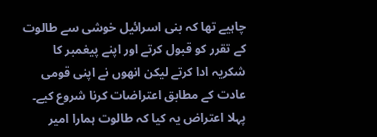چاہیے تھا کہ بنی اسرائیل خوشی سے طالوت کے تقرر کو قبول کرتے اور اپنے پیغمبر کا شکریہ ادا کرتے لیکن انھوں نے اپنی قومی عادت کے مطابق اعتراضات کرنا شروع کیے۔ پہلا اعتراض یہ کیا کہ طالوت ہمارا امیر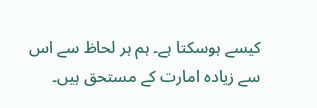کیسے ہوسکتا ہے۔ ہم ہر لحاظ سے اس سے زیادہ امارت کے مستحق ہیں۔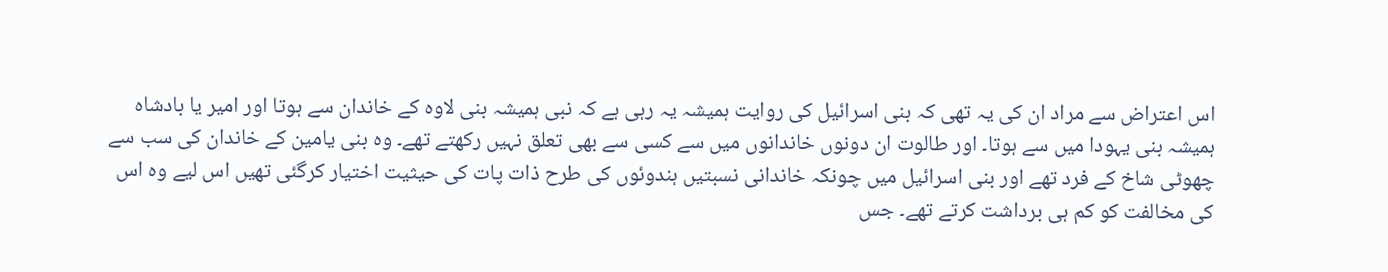اس اعتراض سے مراد ان کی یہ تھی کہ بنی اسرائیل کی روایت ہمیشہ یہ رہی ہے کہ نبی ہمیشہ بنی لاوہ کے خاندان سے ہوتا اور امیر یا بادشاہ ہمیشہ بنی یہودا میں سے ہوتا۔ اور طالوت ان دونوں خاندانوں میں سے کسی سے بھی تعلق نہیں رکھتے تھے۔ وہ بنی یامین کے خاندان کی سب سے چھوٹی شاخ کے فرد تھے اور بنی اسرائیل میں چونکہ خاندانی نسبتیں ہندوئوں کی طرح ذات پات کی حیثیت اختیار کرگئی تھیں اس لیے وہ اس کی مخالفت کو کم ہی برداشت کرتے تھے۔ جس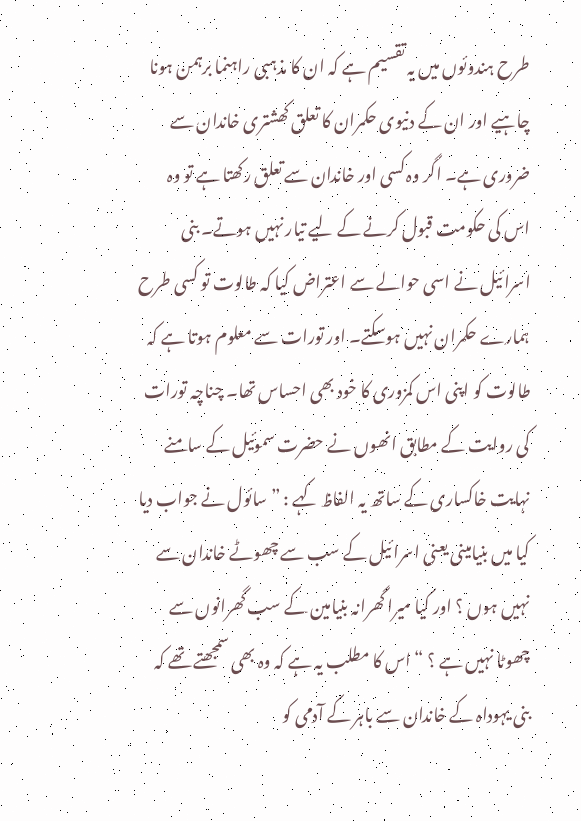طرح ہندوئوں میں یہ تقسیم ہے کہ ان کا مذہبی راہنما برہمن ہونا چاہیے اور ان کے دنیوی حکمران کا تعلق کھشتری خاندان سے ضروری ہے۔ اگر وہ کسی اور خاندان سے تعلق رکھتا ہے تو وہ اس کی حکومت قبول کرنے کے لیے تیار نہیں ہوتے۔ بنی اسرائیل نے اسی حوالے سے اعتراض کیا کہ طالوت تو کسی طرح ہمارے حکمران نہیں ہوسکتے۔ اور تورات سے معلوم ہوتا ہے کہ طالوت کو اپنی اس کمزوری کا خود بھی احساس تھا۔ چناچہ تورات کی روایت کے مطابق انھوں نے حضرت سموئیل کے سامنے نہایت خاکساری کے ساتھ یہ الفاظ کہے : ” سائول نے جواب دیا کیا میں بنیامینی یعنی اسرائیل کے سب سے چھوٹے خاندان سے نہیں ہوں ؟ اور کیا میرا گھرانہ بنیامین کے سب گھرانوں سے چھوٹا نہیں ہے ؟ “ اس کا مطلب یہ ہے کہ وہ بھی سمجھتے تھے کہ بنی یہوداہ کے خاندان سے باہر کے آدمی کو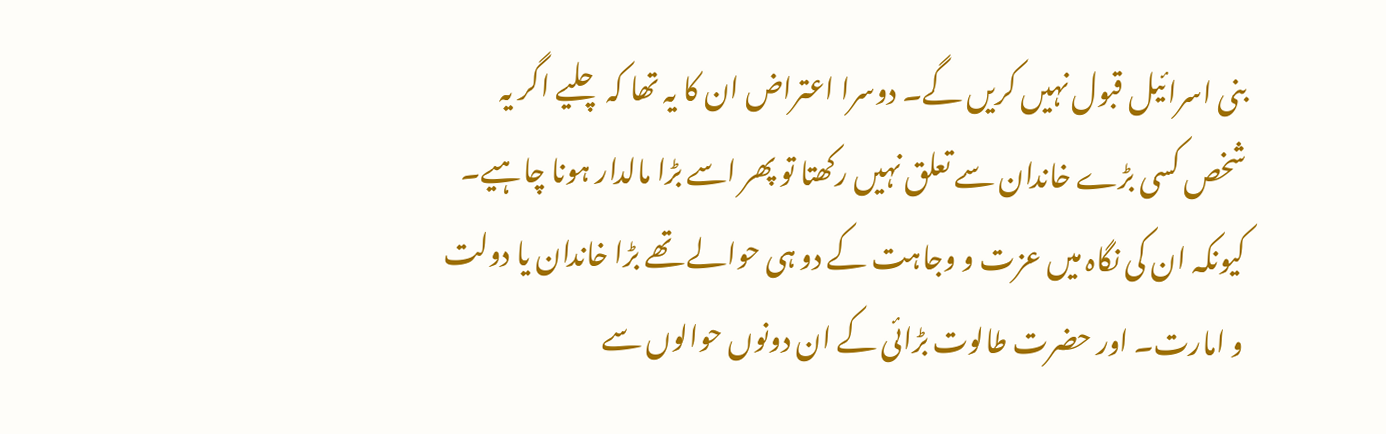بنی اسرائیل قبول نہیں کریں گے۔ دوسرا اعتراض ان کا یہ تھا کہ چلیے اگر یہ شخص کسی بڑے خاندان سے تعلق نہیں رکھتا تو پھر اسے بڑا مالدار ہونا چاہیے۔ کیونکہ ان کی نگاہ میں عزت و وجاہت کے دو ہی حوالے تھے بڑا خاندان یا دولت و امارت۔ اور حضرت طالوت بڑائی کے ان دونوں حوالوں سے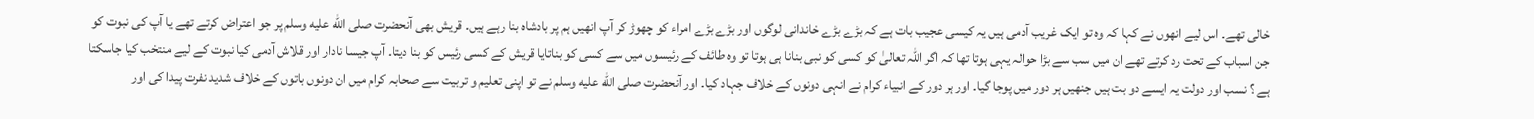خالی تھے۔ اس لیے انھوں نے کہا کہ وہ تو ایک غریب آدمی ہیں یہ کیسی عجیب بات ہے کہ بڑے بڑے خاندانی لوگوں اور بڑے بڑے امراء کو چھوڑ کر آپ انھیں ہم پر بادشاہ بنا رہے ہیں۔ قریش بھی آنحضرت صلى الله عليه وسلم پر جو اعتراض کرتے تھے یا آپ کی نبوت کو جن اسباب کے تحت رد کرتے تھے ان میں سب سے بڑا حوالہ یہی ہوتا تھا کہ اگر اللہ تعالیٰ کو کسی کو نبی بنانا ہی ہوتا تو وہ طائف کے رئیسوں میں سے کسی کو بناتایا قریش کے کسی رئیس کو بنا دیتا۔ آپ جیسا نادار اور قلاش آدمی کیا نبوت کے لیے منتخب کیا جاسکتا ہے ؟ نسب اور دولت یہ ایسے دو بت ہیں جنھیں ہر دور میں پوجا گیا۔ اور ہر دور کے انبیاء کرام نے انہی دونوں کے خلاف جہاد کیا۔ اور آنحضرت صلى الله عليه وسلم نے تو اپنی تعلیم و تربیت سے صحابہ کرام میں ان دونوں باتوں کے خلاف شدید نفرت پیدا کی اور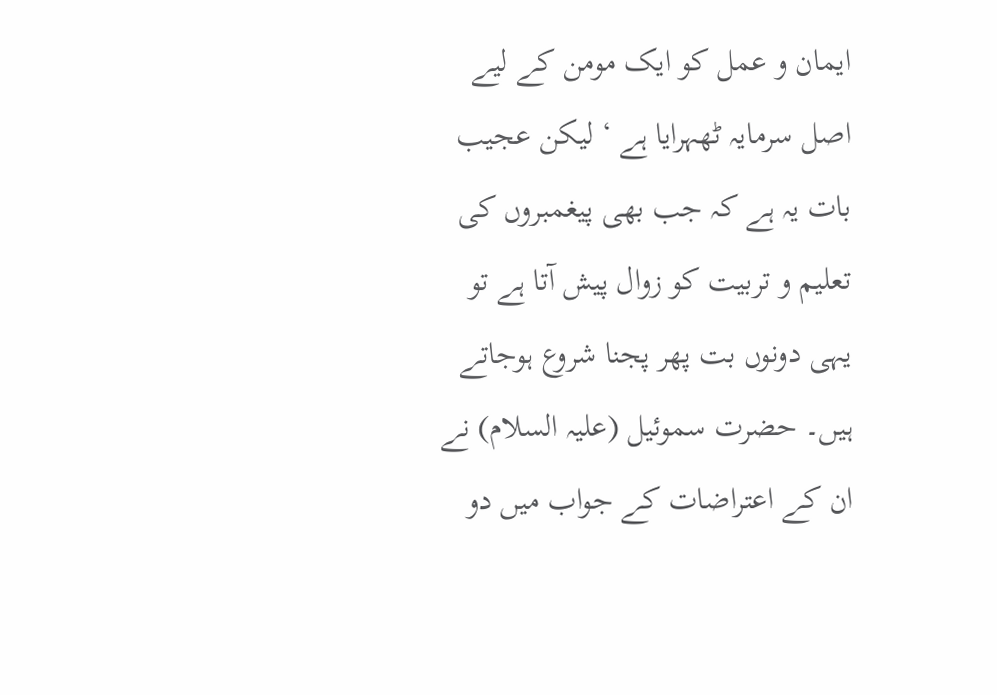ایمان و عمل کو ایک مومن کے لیے اصل سرمایہ ٹھہرایا ہے ‘ لیکن عجیب بات یہ ہے کہ جب بھی پیغمبروں کی تعلیم و تربیت کو زوال پیش آتا ہے تو یہی دونوں بت پھر پجنا شروع ہوجاتے ہیں۔ حضرت سموئیل (علیہ السلام) نے ان کے اعتراضات کے جواب میں دو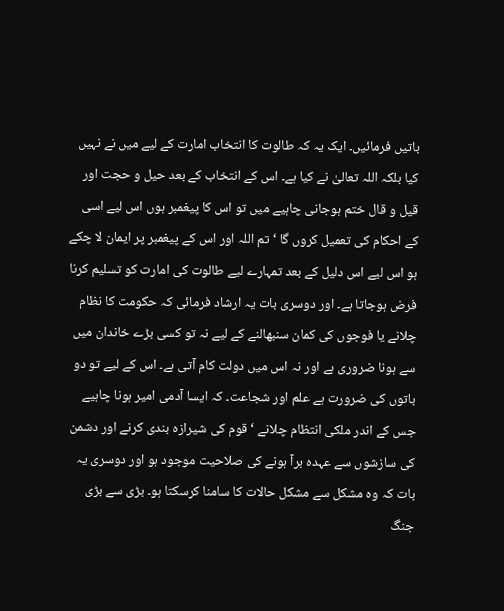باتیں فرمائیں۔ ایک یہ کہ طالوت کا انتخاب امارت کے لیے میں نے نہیں کیا بلکہ اللہ تعالیٰ نے کیا ہے۔ اس کے انتخاب کے بعد حیل و حجت اور قیل و قال ختم ہوجانی چاہیے میں تو اس کا پیغمبر ہوں اس لیے اسی کے احکام کی تعمیل کروں گا ‘ تم اللہ اور اس کے پیغمبر پر ایمان لا چکے ہو اس لیے اس دلیل کے بعد تمہارے لیے طالوت کی امارت کو تسلیم کرنا فرض ہوجاتا ہے۔ اور دوسری بات یہ ارشاد فرمائی کہ حکومت کا نظام چلانے یا فوجوں کی کمان سنبھالنے کے لیے نہ تو کسی بڑے خاندان میں سے ہونا ضروری ہے اور نہ اس میں دولت کام آتی ہے۔ اس کے لیے تو دو باتوں کی ضرورت ہے علم اور شجاعت۔ کہ ایسا آدمی امیر ہونا چاہیے جس کے اندر ملکی انتظام چلانے ‘ قوم کی شیرازہ بندی کرنے اور دشمن کی سازشوں سے عہدہ برآ ہونے کی صلاحیت موجود ہو اور دوسری یہ بات کہ وہ مشکل سے مشکل حالات کا سامنا کرسکتا ہو۔ بڑی سے بڑی جنگ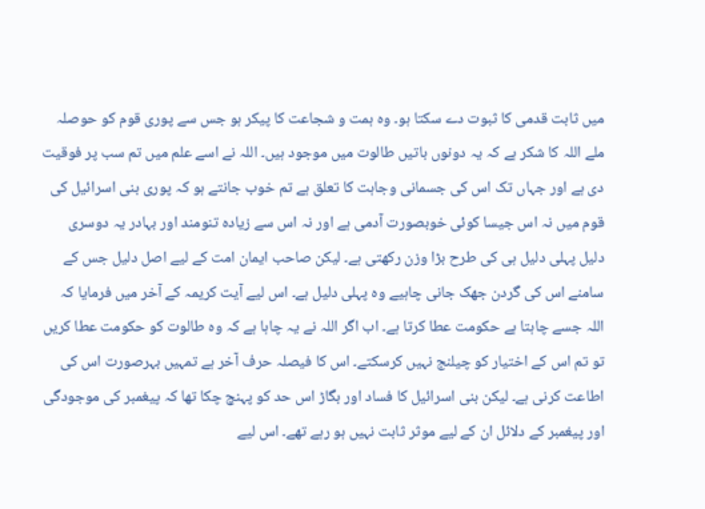میں ثابت قدمی کا ثبوت دے سکتا ہو۔ وہ ہمت و شجاعت کا پیکر ہو جس سے پوری قوم کو حوصلہ ملے اللہ کا شکر ہے کہ یہ دونوں باتیں طالوت میں موجود ہیں۔ اللہ نے اسے علم میں تم سب پر فوقیت دی ہے اور جہاں تک اس کی جسمانی وجاہت کا تعلق ہے تم خوب جانتے ہو کہ پوری بنی اسرائیل کی قوم میں نہ اس جیسا کوئی خوبصورت آدمی ہے اور نہ اس سے زیادہ تنومند اور بہادر یہ دوسری دلیل پہلی دلیل ہی کی طرح بڑا وزن رکھتی ہے۔ لیکن صاحب ایمان امت کے لیے اصل دلیل جس کے سامنے اس کی گردن جھک جانی چاہیے وہ پہلی دلیل ہے۔ اس لیے آیت کریمہ کے آخر میں فرمایا کہ اللہ جسے چاہتا ہے حکومت عطا کرتا ہے۔ اب اگر اللہ نے یہ چاہا ہے کہ وہ طالوت کو حکومت عطا کریں تو تم اس کے اختیار کو چیلنج نہیں کرسکتے۔ اس کا فیصلہ حرف آخر ہے تمہیں بہرصورت اس کی اطاعت کرنی ہے۔ لیکن بنی اسرائیل کا فساد اور بگاڑ اس حد کو پہنچ چکا تھا کہ پیغمبر کی موجودگی اور پیغمبر کے دلائل ان کے لیے موثر ثابت نہیں ہو رہے تھے۔ اس لیے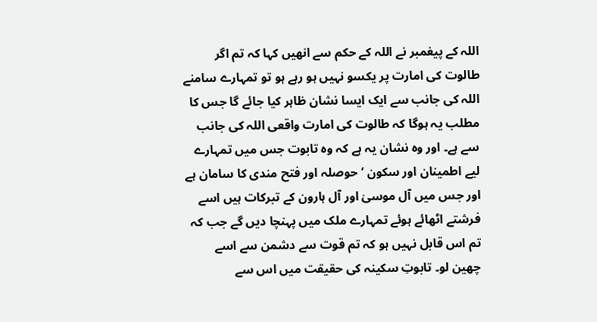اللہ کے پیغمبر نے اللہ کے حکم سے انھیں کہا کہ تم اگر طالوت کی امارت پر یکسو نہیں ہو رہے ہو تو تمہارے سامنے اللہ کی جانب سے ایک ایسا نشان ظاہر کیا جائے گا جس کا مطلب یہ ہوگا کہ طالوت کی امارت واقعی اللہ کی جانب سے ہے۔ اور وہ نشان یہ ہے کہ وہ تابوت جس میں تمہارے لیے اطمینان اور سکون ‘ حوصلہ اور فتح مندی کا سامان ہے اور جس میں آل موسیٰ اور آل ہارون کے تبرکات ہیں اسے فرشتے اٹھائے ہوئے تمہارے ملک میں پہنچا دیں گے جب کہ تم اس قابل نہیں ہو کہ تم قوت سے دشمن سے اسے چھین لو۔ تابوتِ سکینہ کی حقیقت میں اس سے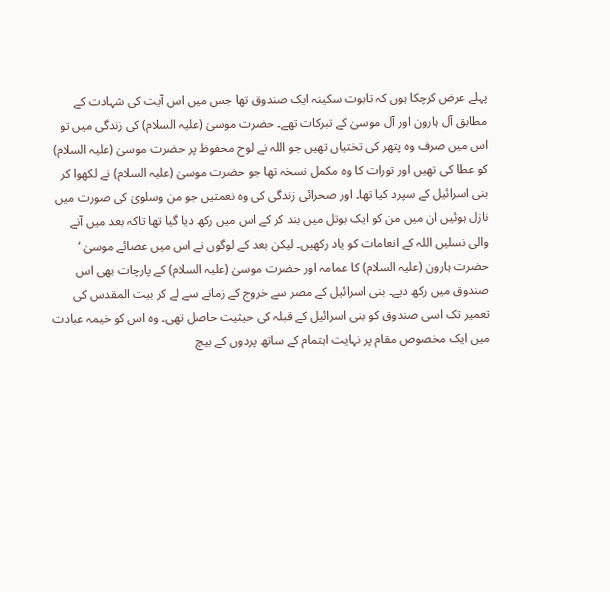پہلے عرض کرچکا ہوں کہ تابوت سکینہ ایک صندوق تھا جس میں اس آیت کی شہادت کے مطابق آل ہارون اور آل موسیٰ کے تبرکات تھے۔ حضرت موسیٰ (علیہ السلام) کی زندگی میں تو اس میں صرف وہ پتھر کی تختیاں تھیں جو اللہ نے لوح محفوظ پر حضرت موسیٰ (علیہ السلام) کو عطا کی تھیں اور تورات کا وہ مکمل نسخہ تھا جو حضرت موسیٰ (علیہ السلام) نے لکھوا کر بنی اسرائیل کے سپرد کیا تھا۔ اور صحرائی زندگی کی وہ نعمتیں جو من وسلویٰ کی صورت میں نازل ہوئیں ان میں من کو ایک بوتل میں بند کر کے اس میں رکھ دیا گیا تھا تاکہ بعد میں آنے والی نسلیں اللہ کے انعامات کو یاد رکھیں۔ لیکن بعد کے لوگوں نے اس میں عصائے موسیٰ ‘ حضرت ہارون (علیہ السلام) کا عمامہ اور حضرت موسیٰ (علیہ السلام) کے پارچات بھی اس صندوق میں رکھ دیے۔ بنی اسرائیل کے مصر سے خروج کے زمانے سے لے کر بیت المقدس کی تعمیر تک اسی صندوق کو بنی اسرائیل کے قبلہ کی حیثیت حاصل تھی۔ وہ اس کو خیمہ عبادت میں ایک مخصوص مقام پر نہایت اہتمام کے ساتھ پردوں کے بیچ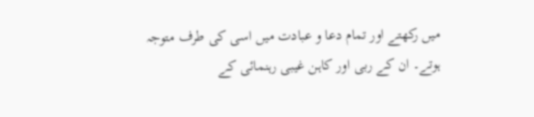میں رکھتے اور تمام دعا و عبادت میں اسی کی طرف متوجہ ہوتے۔ ان کے ربی اور کاہن غیبی رہنمائی کے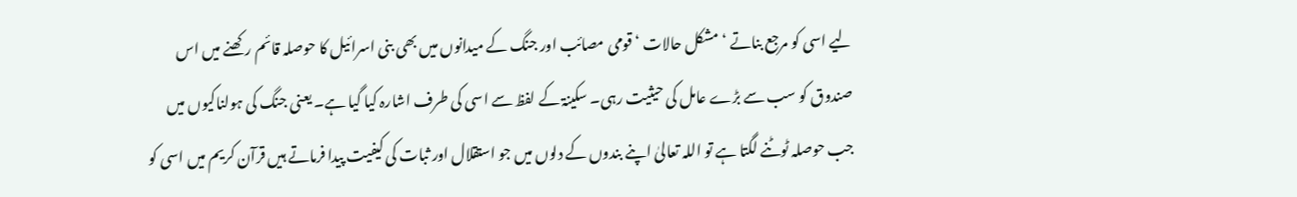لیے اسی کو مرجع بناتے ‘ مشکل حالات ‘ قومی مصائب اور جنگ کے میدانوں میں بھی بنی اسرائیل کا حوصلہ قائم رکھنے میں اس صندوق کو سب سے بڑے عامل کی حیثیت رہی۔ سکینۃ کے لفظ سے اسی کی طرف اشارہ کیا گیا ہے۔ یعنی جنگ کی ہولناکیوں میں جب حوصلہ ٹوٹنے لگتا ہے تو اللہ تعالیٰ اپنے بندوں کے دلوں میں جو استقلال اور ثبات کی کیفیت پیدا فرماتے ہیں قرآن کریم میں اسی کو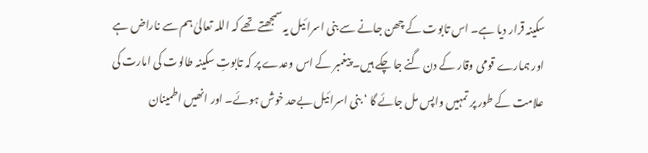سکینہ قرار دیا ہے۔ اس تابوت کے چھن جانے سے بنی اسرائیل یہ سمجھتے تھے کہ اللہ تعالیٰ ہم سے ناراض ہے اور ہمارے قومی وقار کے دن گنے جا چکے ہیں۔ پیغمبر کے اس وعدے پر کہ تابوتِ سکینہ طالوت کی امارت کی علامت کے طور پر تمہیں واپس مل جائے گا ‘ بنی اسرائیل بےحد خوش ہوئے۔ اور انھیں اطمینان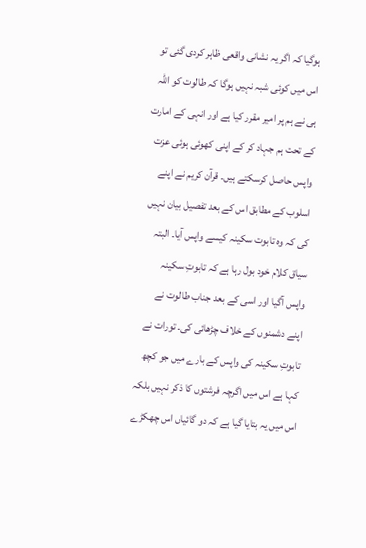ہوگیا کہ اگر یہ نشانی واقعی ظاہر کردی گئی تو اس میں کوئی شبہ نہیں ہوگا کہ طالوت کو اللہ ہی نے ہم پر امیر مقرر کیا ہے اور انہی کے امارت کے تحت ہم جہاد کر کے اپنی کھوئی ہوئی عزت واپس حاصل کرسکتے ہیں۔ قرآن کریم نے اپنے اسلوب کے مطابق اس کے بعد تفصیل بیان نہیں کی کہ وہ تابوت سکینہ کیسے واپس آیا۔ البتہ سیاق کلام خود بول رہا ہے کہ تابوتِ سکینہ واپس آگیا اور اسی کے بعد جناب طالوت نے اپنے دشمنوں کے خلاف چڑھائی کی۔ تورات نے تابوتِ سکینہ کی واپس کے بارے میں جو کچھ کہا ہے اس میں اگرچہ فرشتوں کا ذکر نہیں بلکہ اس میں یہ بتایا گیا ہے کہ دو گائیاں اس چھکڑے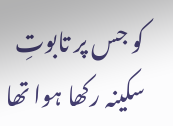کو جس پر تابوتِ سکینہ رکھا ہوا تھا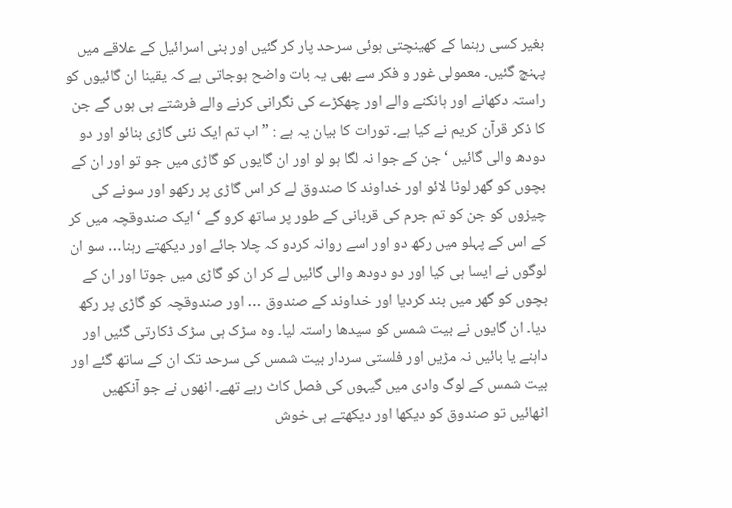بغیر کسی رہنما کے کھینچتی ہوئی سرحد پار کر گئیں اور بنی اسرائیل کے علاقے میں پہنچ گئیں۔ معمولی غور و فکر سے بھی یہ بات واضح ہوجاتی ہے کہ یقینا ان گائیوں کو راستہ دکھانے اور ہانکنے والے اور چھکڑے کی نگرانی کرنے والے فرشتے ہی ہوں گے جن کا ذکر قرآن کریم نے کیا ہے۔ تورات کا بیان یہ ہے : ” اب تم ایک نئی گاڑی بنائو اور دو دودھ والی گائیں ‘ جن کے جوا نہ لگا ہو لو اور ان گایوں کو گاڑی میں جو تو اور ان کے بچوں کو گھر لوٹا لائو اور خداوند کا صندوق لے کر اس گاڑی پر رکھو اور سونے کی چیزوں کو جن کو تم جرم کی قربانی کے طور پر ساتھ کرو گے ‘ ایک صندوقچہ میں کر کے اس کے پہلو میں رکھ دو اور اسے روانہ کردو کہ چلا جائے اور دیکھتے رہنا… سو ان لوگوں نے ایسا ہی کیا اور دو دودھ والی گائیں لے کر ان کو گاڑی میں جوتا اور ان کے بچوں کو گھر میں بند کردیا اور خداوند کے صندوق … اور صندوقچہ کو گاڑی پر رکھ دیا۔ ان گایوں نے بیت شمس کو سیدھا راستہ لیا۔ وہ سڑک ہی سڑک ڈکارتی گئیں اور داہنے یا بائیں نہ مڑیں اور فلستی سردار بیت شمس کی سرحد تک ان کے ساتھ گئے اور بیت شمس کے لوگ وادی میں گیہوں کی فصل کاٹ رہے تھے۔ انھوں نے جو آنکھیں اٹھائیں تو صندوق کو دیکھا اور دیکھتے ہی خوش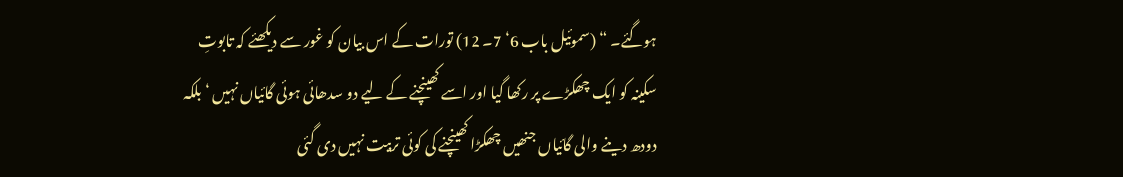ہوگئے۔ “ (سموئیل باب 6‘ 7۔ 12) تورات کے اس بیان کو غور سے دیکھئے کہ تابوتِ سکینہ کو ایک چھکڑے پر رکھا گیا اور اسے کھینچنے کے لیے دو سدھائی ہوئی گائیاں نہیں ‘ بلکہ دودھ دینے والی گائیاں جنھیں چھکڑا کھینچنے کی کوئی تربیت نہیں دی گئی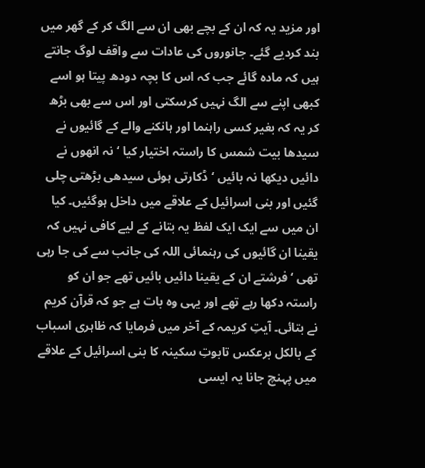اور مزید یہ کہ ان کے بچے بھی ان سے الگ کر کے گھر میں بند کردیے گئے۔ جانوروں کی عادات سے واقف لوگ جانتے ہیں کہ مادہ گائے جب کہ اس کا بچہ دودھ پیتا ہو اسے کبھی اپنے سے الگ نہیں کرسکتی اور اس سے بھی بڑھ کر یہ کہ بغیر کسی راہنما اور ہانکنے والے کے گائیوں نے سیدھا بیت شمس کا راستہ اختیار کیا ‘ نہ انھوں نے دائیں دیکھا نہ بائیں ‘ ڈکارتی ہوئی سیدھی بڑھتی چلی گئیں اور بنی اسرائیل کے علاقے میں داخل ہوگئیں۔ کیا ان میں سے ایک ایک لفظ یہ بتانے کے لیے کافی نہیں کہ یقینا ان گائیوں کی رہنمائی اللہ کی جانب سے کی جا رہی تھی ‘ فرشتے ان کے یقینا دائیں بائیں تھے جو ان کو راستہ دکھا رہے تھے اور یہی وہ بات ہے جو کہ قرآن کریم نے بتائی۔ آیتِ کریمہ کے آخر میں فرمایا کہ ظاہری اسباب کے بالکل برعکس تابوتِ سکینہ کا بنی اسرائیل کے علاقے میں پہنچ جانا یہ ایسی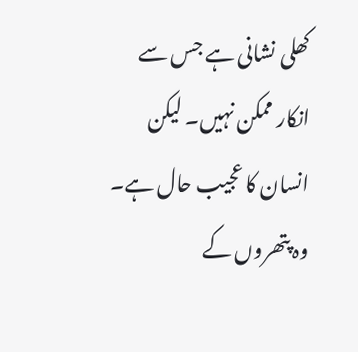کھلی نشانی ہے جس سے انکار ممکن نہیں۔ لیکن انسان کا عجیب حال ہے۔ وہ پتھروں کے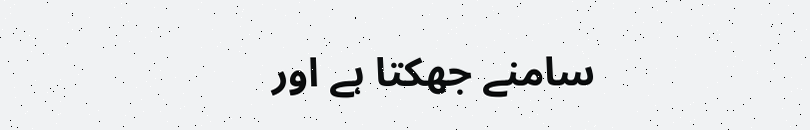سامنے جھکتا ہے اور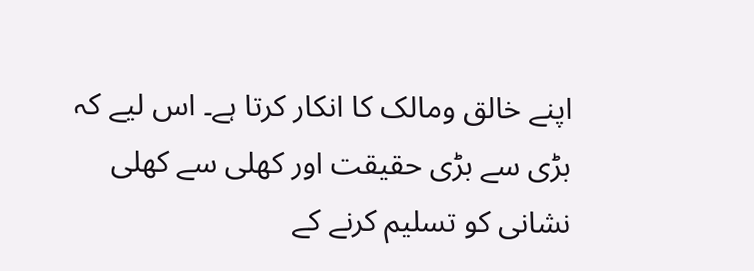اپنے خالق ومالک کا انکار کرتا ہے۔ اس لیے کہ بڑی سے بڑی حقیقت اور کھلی سے کھلی نشانی کو تسلیم کرنے کے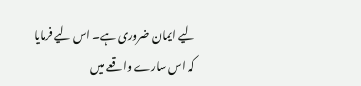لیے ایمان ضروری ہے۔ اس لیے فرمایا کہ اس سارے واقعے میں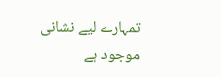تمہارے لیے نشانی موجود ہے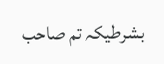بشرطیکہ تم صاحب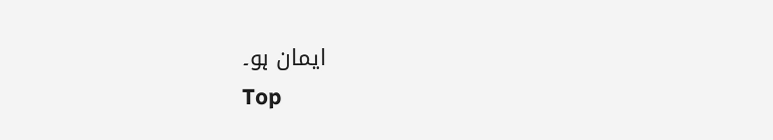ایمان ہو۔
Top